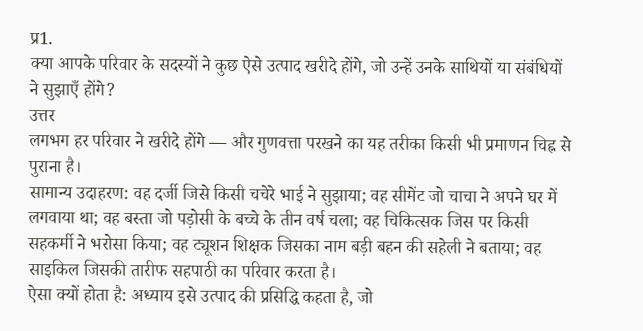प्र1.
क्या आपके परिवार के सदस्यों ने कुछ ऐसे उत्पाद खरीदे होंगे, जो उन्हें उनके साथियों या संबंधियों ने सुझाएँ होंगे?
उत्तर
लगभग हर परिवार ने खरीदे होंगे — और गुणवत्ता परखने का यह तरीका किसी भी प्रमाणन चिह्न से पुराना है।
सामान्य उदाहरण: वह दर्जी जिसे किसी चचेरे भाई ने सुझाया; वह सीमेंट जो चाचा ने अपने घर में लगवाया था; वह बस्ता जो पड़ोसी के बच्चे के तीन वर्ष चला; वह चिकित्सक जिस पर किसी सहकर्मी ने भरोसा किया; वह ट्यूशन शिक्षक जिसका नाम बड़ी बहन की सहेली ने बताया; वह साइकिल जिसकी तारीफ सहपाठी का परिवार करता है।
ऐसा क्यों होता है: अध्याय इसे उत्पाद की प्रसिद्धि कहता है, जो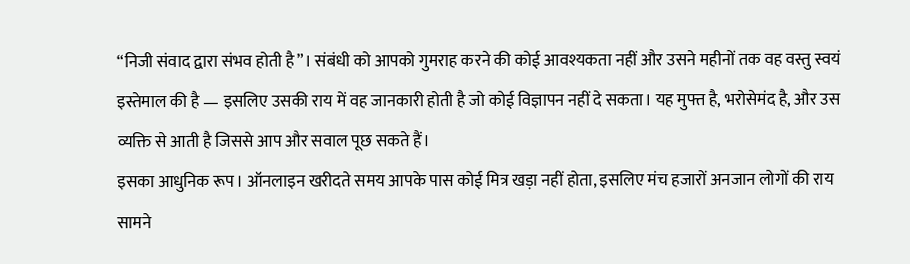“निजी संवाद द्वारा संभव होती है”। संबंधी को आपको गुमराह करने की कोई आवश्यकता नहीं और उसने महीनों तक वह वस्तु स्वयं इस्तेमाल की है — इसलिए उसकी राय में वह जानकारी होती है जो कोई विज्ञापन नहीं दे सकता। यह मुफ्त है, भरोसेमंद है, और उस व्यक्ति से आती है जिससे आप और सवाल पूछ सकते हैं।
इसका आधुनिक रूप। ऑनलाइन खरीदते समय आपके पास कोई मित्र खड़ा नहीं होता, इसलिए मंच हजारों अनजान लोगों की राय सामने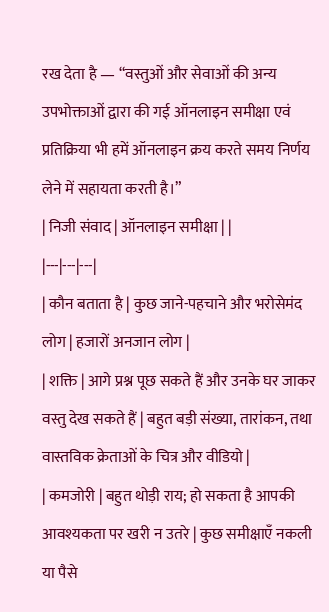रख देता है — “वस्तुओं और सेवाओं की अन्य उपभोक्ताओं द्वारा की गई ऑनलाइन समीक्षा एवं प्रतिक्रिया भी हमें ऑनलाइन क्रय करते समय निर्णय लेने में सहायता करती है।”
| निजी संवाद | ऑनलाइन समीक्षा | |
|---|---|---|
| कौन बताता है | कुछ जाने-पहचाने और भरोसेमंद लोग | हजारों अनजान लोग |
| शक्ति | आगे प्रश्न पूछ सकते हैं और उनके घर जाकर वस्तु देख सकते हैं | बहुत बड़ी संख्या, तारांकन, तथा वास्तविक क्रेताओं के चित्र और वीडियो |
| कमजोरी | बहुत थोड़ी राय; हो सकता है आपकी आवश्यकता पर खरी न उतरे | कुछ समीक्षाएँ नकली या पैसे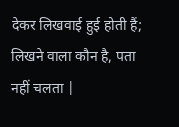देकर लिखवाई हुई होती हैं; लिखने वाला कौन है, पता नहीं चलता |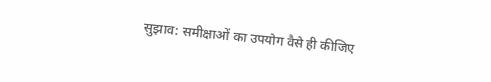सुझाव: समीक्षाओं का उपयोग वैसे ही कीजिए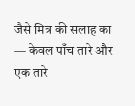जैसे मित्र की सलाह का — केवल पाँच तारे और एक तारे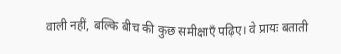वाली नहीं, बल्कि बीच की कुछ समीक्षाएँ पढ़िए। वे प्रायः बताती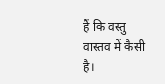हैं कि वस्तु वास्तव में कैसी है।